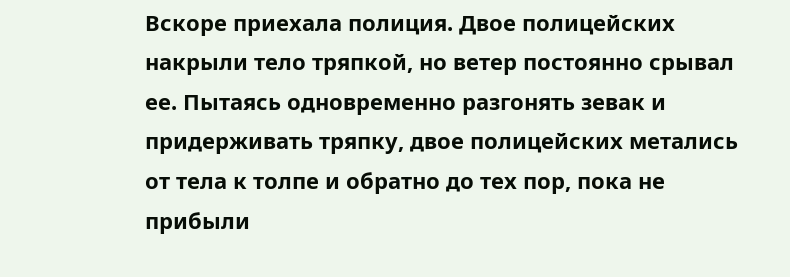Вскоре приехала полиция. Двое полицейских накрыли тело тряпкой, но ветер постоянно срывал ее. Пытаясь одновременно разгонять зевак и придерживать тряпку, двое полицейских метались от тела к толпе и обратно до тех пор, пока не прибыли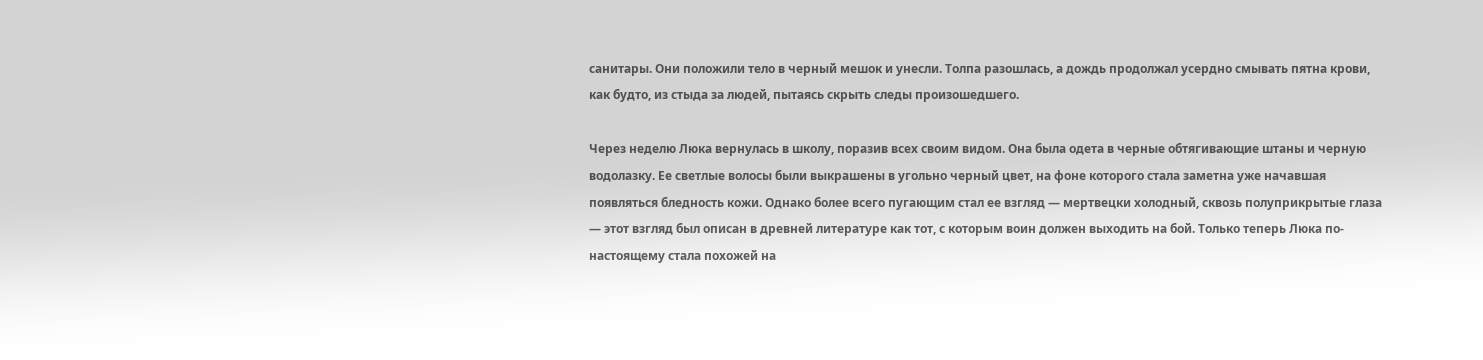санитары. Они положили тело в черный мешок и унесли. Толпа разошлась, а дождь продолжал усердно смывать пятна крови, как будто, из стыда за людей, пытаясь скрыть следы произошедшего.

Через неделю Люка вернулась в школу, поразив всех своим видом. Она была одета в черные обтягивающие штаны и черную водолазку. Ее светлые волосы были выкрашены в угольно черный цвет, на фоне которого стала заметна уже начавшая появляться бледность кожи. Однако более всего пугающим стал ее взгляд — мертвецки холодный, сквозь полуприкрытые глаза — этот взгляд был описан в древней литературе как тот, с которым воин должен выходить на бой. Только теперь Люка по-настоящему стала похожей на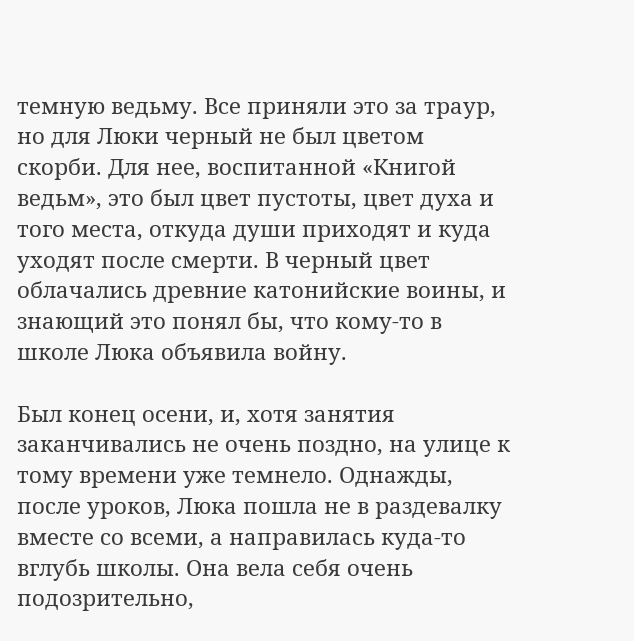темную ведьму. Все приняли это за траур, но для Люки черный не был цветом скорби. Для нее, воспитанной «Книгой ведьм», это был цвет пустоты, цвет духа и того места, откуда души приходят и куда уходят после смерти. В черный цвет облачались древние катонийские воины, и знающий это понял бы, что кому-то в школе Люка объявила войну.

Был конец осени, и, хотя занятия заканчивались не очень поздно, на улице к тому времени уже темнело. Однажды, после уроков, Люка пошла не в раздевалку вместе со всеми, а направилась куда-то вглубь школы. Она вела себя очень подозрительно,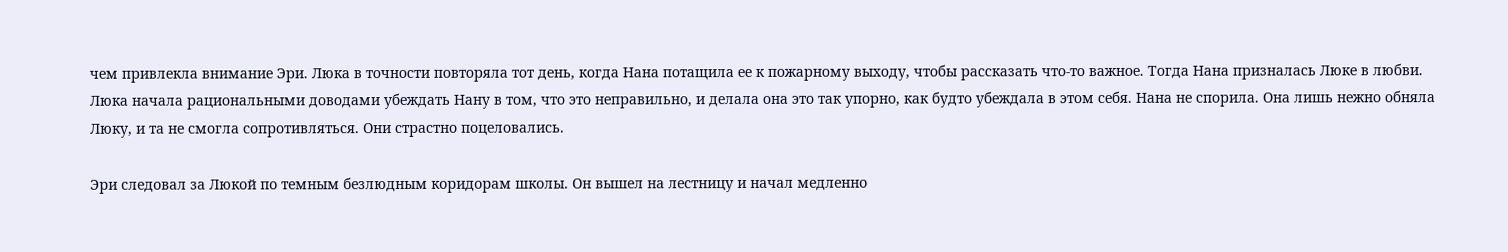чем привлекла внимание Эри. Люка в точности повторяла тот день, когда Нана потащила ее к пожарному выходу, чтобы рассказать что-то важное. Тогда Нана призналась Люке в любви. Люка начала рациональными доводами убеждать Нану в том, что это неправильно, и делала она это так упорно, как будто убеждала в этом себя. Нана не спорила. Она лишь нежно обняла Люку, и та не смогла сопротивляться. Они страстно поцеловались.

Эри следовал за Люкой по темным безлюдным коридорам школы. Он вышел на лестницу и начал медленно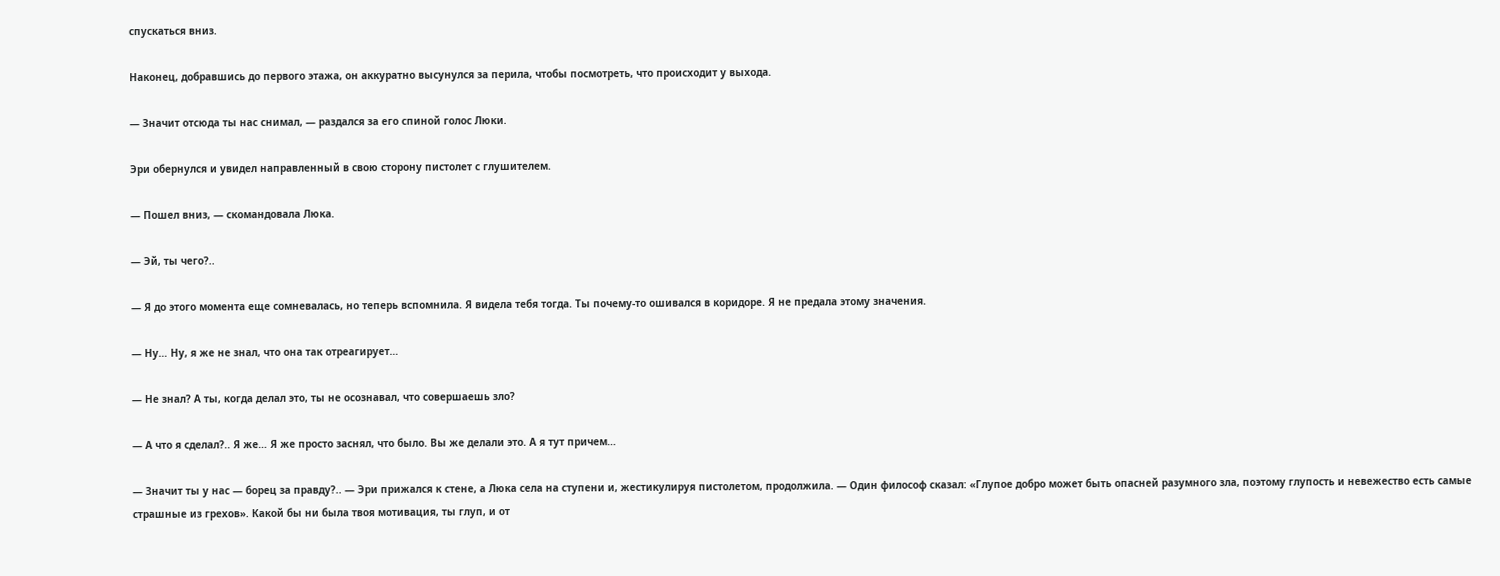спускаться вниз.

Наконец, добравшись до первого этажа, он аккуратно высунулся за перила, чтобы посмотреть, что происходит у выхода.

— Значит отсюда ты нас снимал, — раздался за его спиной голос Люки.

Эри обернулся и увидел направленный в свою сторону пистолет с глушителем.

— Пошел вниз, — скомандовала Люка.

— Эй, ты чего?..

— Я до этого момента еще сомневалась, но теперь вспомнила. Я видела тебя тогда. Ты почему-то ошивался в коридоре. Я не предала этому значения.

— Ну… Ну, я же не знал, что она так отреагирует…

— Не знал? А ты, когда делал это, ты не осознавал, что совершаешь зло?

— А что я сделал?.. Я же… Я же просто заснял, что было. Вы же делали это. А я тут причем…

— Значит ты у нас — борец за правду?.. — Эри прижался к стене, а Люка села на ступени и, жестикулируя пистолетом, продолжила. — Один философ сказал: «Глупое добро может быть опасней разумного зла, поэтому глупость и невежество есть самые страшные из грехов». Какой бы ни была твоя мотивация, ты глуп, и от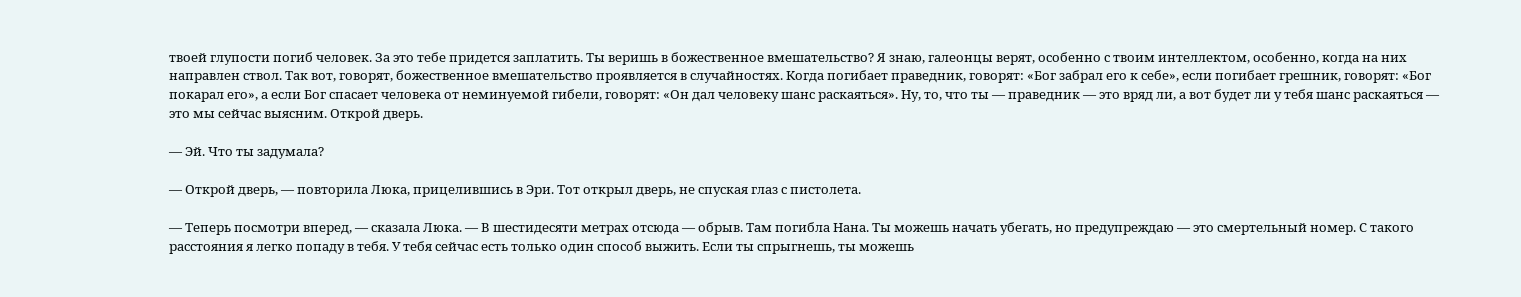твоей глупости погиб человек. За это тебе придется заплатить. Ты веришь в божественное вмешательство? Я знаю, галеонцы верят, особенно с твоим интеллектом, особенно, когда на них направлен ствол. Так вот, говорят, божественное вмешательство проявляется в случайностях. Когда погибает праведник, говорят: «Бог забрал его к себе», если погибает грешник, говорят: «Бог покарал его», а если Бог спасает человека от неминуемой гибели, говорят: «Он дал человеку шанс раскаяться». Ну, то, что ты — праведник — это вряд ли, а вот будет ли у тебя шанс раскаяться — это мы сейчас выясним. Открой дверь.

— Эй. Что ты задумала?

— Открой дверь, — повторила Люка, прицелившись в Эри. Тот открыл дверь, не спуская глаз с пистолета.

— Теперь посмотри вперед, — сказала Люка. — В шестидесяти метрах отсюда — обрыв. Там погибла Нана. Ты можешь начать убегать, но предупреждаю — это смертельный номер. С такого расстояния я легко попаду в тебя. У тебя сейчас есть только один способ выжить. Если ты спрыгнешь, ты можешь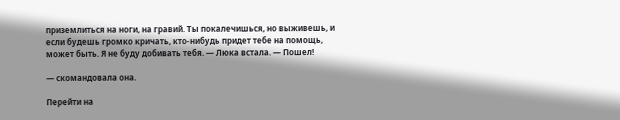приземлиться на ноги, на гравий. Ты покалечишься, но выживешь, и если будешь громко кричать, кто-нибудь придет тебе на помощь, может быть. Я не буду добивать тебя. — Люка встала. — Пошел!

— скомандовала она.

Перейти на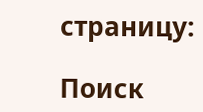страницу:

Поиск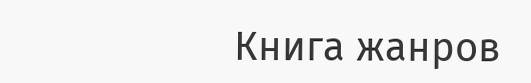Книга жанров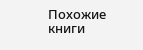Похожие книги